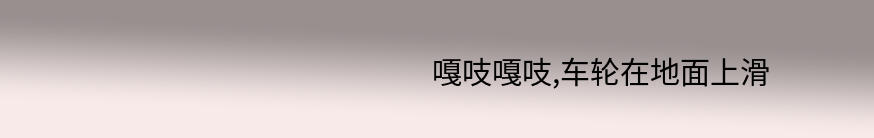嘎吱嘎吱,车轮在地面上滑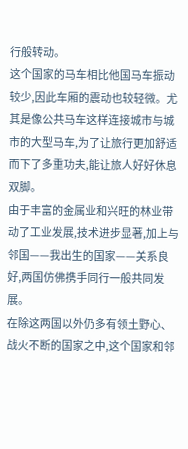行般转动。
这个国家的马车相比他国马车振动较少,因此车厢的震动也较轻微。尤其是像公共马车这样连接城市与城市的大型马车,为了让旅行更加舒适而下了多重功夫,能让旅人好好休息双脚。
由于丰富的金属业和兴旺的林业带动了工业发展,技术进步显著,加上与邻国——我出生的国家——关系良好,两国仿佛携手同行一般共同发展。
在除这两国以外仍多有领土野心、战火不断的国家之中,这个国家和邻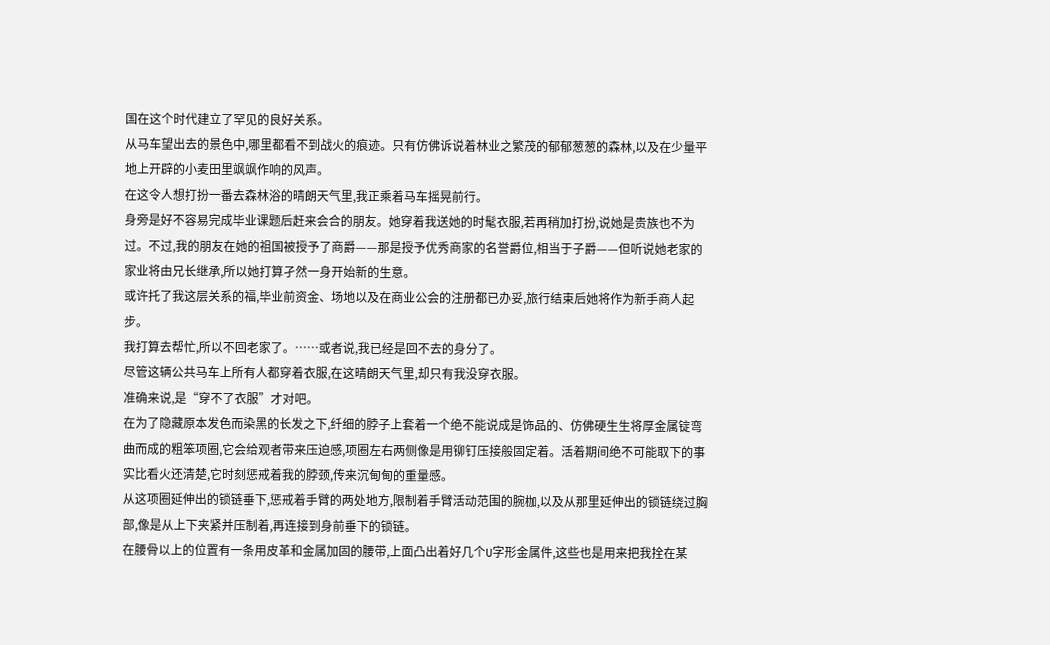国在这个时代建立了罕见的良好关系。
从马车望出去的景色中,哪里都看不到战火的痕迹。只有仿佛诉说着林业之繁茂的郁郁葱葱的森林,以及在少量平地上开辟的小麦田里飒飒作响的风声。
在这令人想打扮一番去森林浴的晴朗天气里,我正乘着马车摇晃前行。
身旁是好不容易完成毕业课题后赶来会合的朋友。她穿着我送她的时髦衣服,若再稍加打扮,说她是贵族也不为过。不过,我的朋友在她的祖国被授予了商爵——那是授予优秀商家的名誉爵位,相当于子爵——但听说她老家的家业将由兄长继承,所以她打算孑然一身开始新的生意。
或许托了我这层关系的福,毕业前资金、场地以及在商业公会的注册都已办妥,旅行结束后她将作为新手商人起步。
我打算去帮忙,所以不回老家了。……或者说,我已经是回不去的身分了。
尽管这辆公共马车上所有人都穿着衣服,在这晴朗天气里,却只有我没穿衣服。
准确来说,是“穿不了衣服”才对吧。
在为了隐藏原本发色而染黑的长发之下,纤细的脖子上套着一个绝不能说成是饰品的、仿佛硬生生将厚金属锭弯曲而成的粗笨项圈,它会给观者带来压迫感,项圈左右两侧像是用铆钉压接般固定着。活着期间绝不可能取下的事实比看火还清楚,它时刻惩戒着我的脖颈,传来沉甸甸的重量感。
从这项圈延伸出的锁链垂下,惩戒着手臂的两处地方,限制着手臂活动范围的腕枷,以及从那里延伸出的锁链绕过胸部,像是从上下夹紧并压制着,再连接到身前垂下的锁链。
在腰骨以上的位置有一条用皮革和金属加固的腰带,上面凸出着好几个U字形金属件,这些也是用来把我拴在某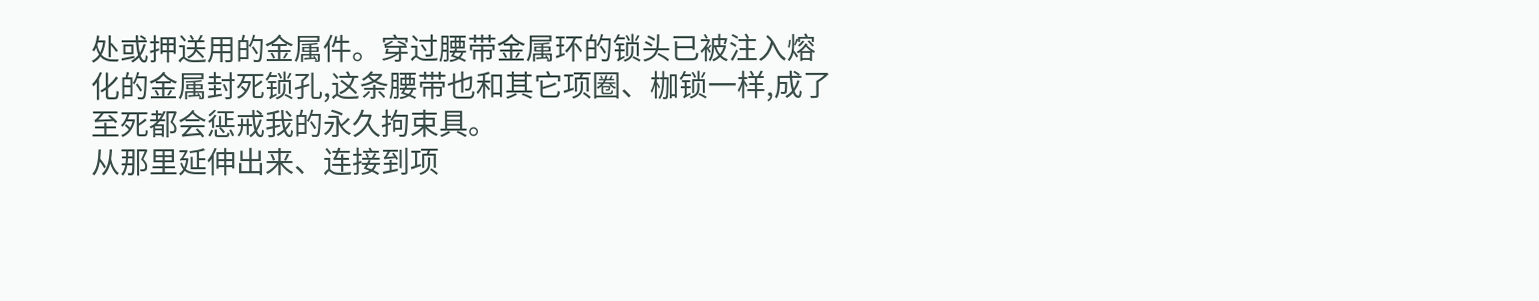处或押送用的金属件。穿过腰带金属环的锁头已被注入熔化的金属封死锁孔,这条腰带也和其它项圈、枷锁一样,成了至死都会惩戒我的永久拘束具。
从那里延伸出来、连接到项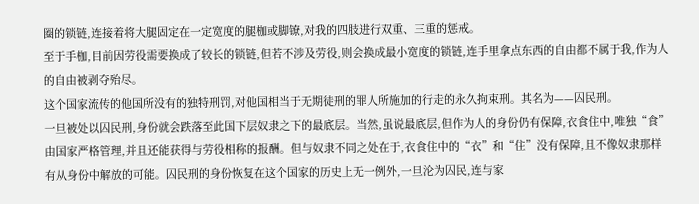圈的锁链,连接着将大腿固定在一定宽度的腿枷或脚镣,对我的四肢进行双重、三重的惩戒。
至于手枷,目前因劳役需要换成了较长的锁链,但若不涉及劳役,则会换成最小宽度的锁链,连手里拿点东西的自由都不属于我,作为人的自由被剥夺殆尽。
这个国家流传的他国所没有的独特刑罚,对他国相当于无期徒刑的罪人所施加的行走的永久拘束刑。其名为——囚民刑。
一旦被处以囚民刑,身份就会跌落至此国下层奴隶之下的最底层。当然,虽说最底层,但作为人的身份仍有保障,衣食住中,唯独“食”由国家严格管理,并且还能获得与劳役相称的报酬。但与奴隶不同之处在于,衣食住中的“衣”和“住”没有保障,且不像奴隶那样有从身份中解放的可能。囚民刑的身份恢复在这个国家的历史上无一例外,一旦沦为囚民,连与家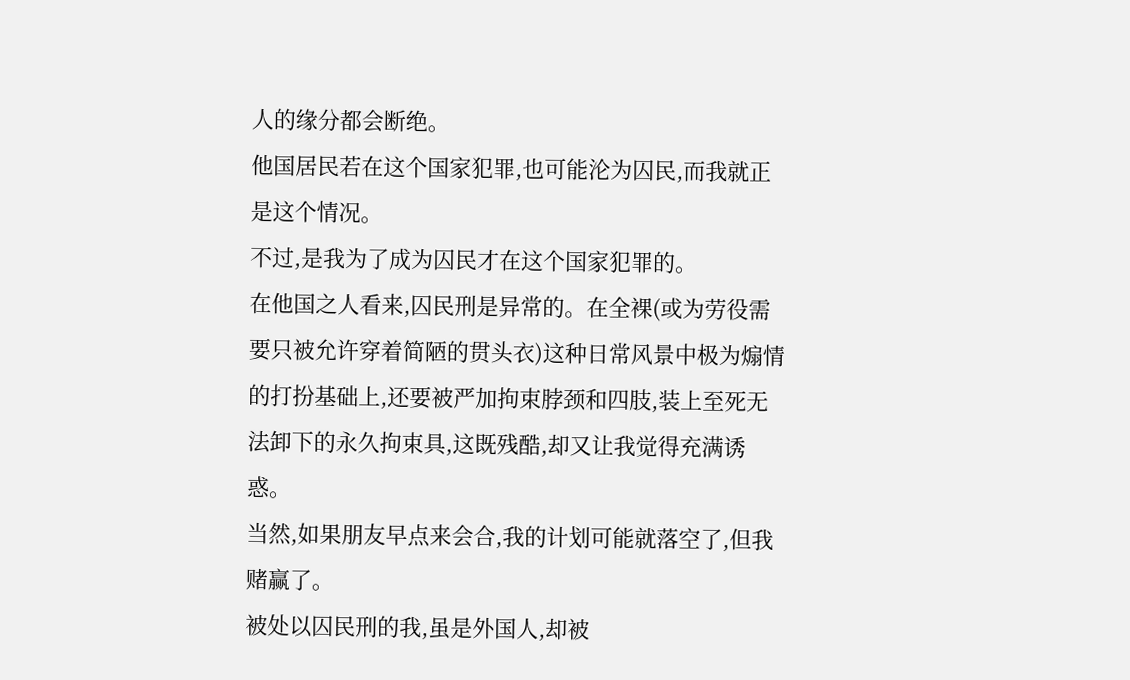人的缘分都会断绝。
他国居民若在这个国家犯罪,也可能沦为囚民,而我就正是这个情况。
不过,是我为了成为囚民才在这个国家犯罪的。
在他国之人看来,囚民刑是异常的。在全裸(或为劳役需要只被允许穿着简陋的贯头衣)这种日常风景中极为煽情的打扮基础上,还要被严加拘束脖颈和四肢,装上至死无法卸下的永久拘束具,这既残酷,却又让我觉得充满诱惑。
当然,如果朋友早点来会合,我的计划可能就落空了,但我赌赢了。
被处以囚民刑的我,虽是外国人,却被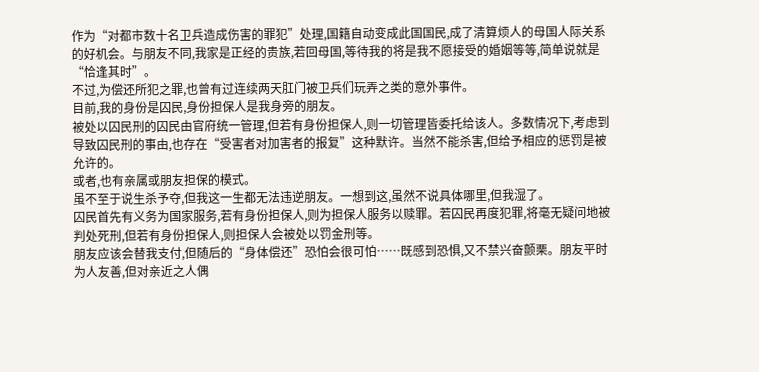作为“对都市数十名卫兵造成伤害的罪犯”处理,国籍自动变成此国国民,成了清算烦人的母国人际关系的好机会。与朋友不同,我家是正经的贵族,若回母国,等待我的将是我不愿接受的婚姻等等,简单说就是“恰逢其时”。
不过,为偿还所犯之罪,也曾有过连续两天肛门被卫兵们玩弄之类的意外事件。
目前,我的身份是囚民,身份担保人是我身旁的朋友。
被处以囚民刑的囚民由官府统一管理,但若有身份担保人,则一切管理皆委托给该人。多数情况下,考虑到导致囚民刑的事由,也存在“受害者对加害者的报复”这种默许。当然不能杀害,但给予相应的惩罚是被允许的。
或者,也有亲属或朋友担保的模式。
虽不至于说生杀予夺,但我这一生都无法违逆朋友。一想到这,虽然不说具体哪里,但我湿了。
囚民首先有义务为国家服务,若有身份担保人,则为担保人服务以赎罪。若囚民再度犯罪,将毫无疑问地被判处死刑,但若有身份担保人,则担保人会被处以罚金刑等。
朋友应该会替我支付,但随后的“身体偿还”恐怕会很可怕……既感到恐惧,又不禁兴奋颤栗。朋友平时为人友善,但对亲近之人偶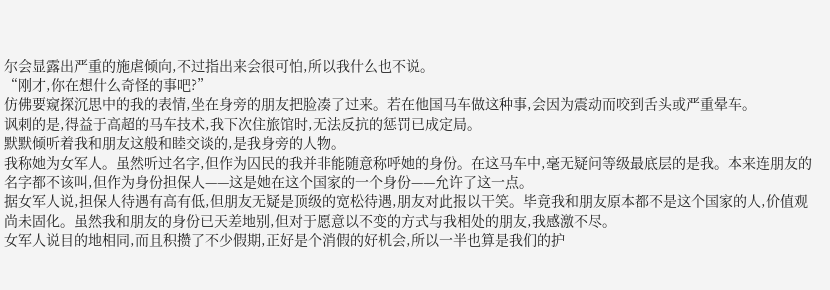尔会显露出严重的施虐倾向,不过指出来会很可怕,所以我什么也不说。
“刚才,你在想什么奇怪的事吧?”
仿佛要窥探沉思中的我的表情,坐在身旁的朋友把脸凑了过来。若在他国马车做这种事,会因为震动而咬到舌头或严重晕车。
讽刺的是,得益于高超的马车技术,我下次住旅馆时,无法反抗的惩罚已成定局。
默默倾听着我和朋友这般和睦交谈的,是我身旁的人物。
我称她为女军人。虽然听过名字,但作为囚民的我并非能随意称呼她的身份。在这马车中,毫无疑问等级最底层的是我。本来连朋友的名字都不该叫,但作为身份担保人——这是她在这个国家的一个身份——允许了这一点。
据女军人说,担保人待遇有高有低,但朋友无疑是顶级的宽松待遇,朋友对此报以干笑。毕竟我和朋友原本都不是这个国家的人,价值观尚未固化。虽然我和朋友的身份已天差地别,但对于愿意以不变的方式与我相处的朋友,我感激不尽。
女军人说目的地相同,而且积攒了不少假期,正好是个消假的好机会,所以一半也算是我们的护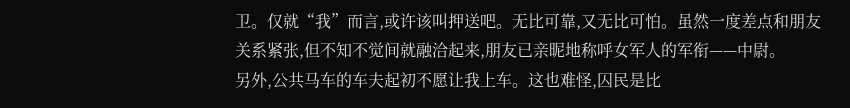卫。仅就“我”而言,或许该叫押送吧。无比可靠,又无比可怕。虽然一度差点和朋友关系紧张,但不知不觉间就融洽起来,朋友已亲昵地称呼女军人的军衔——中尉。
另外,公共马车的车夫起初不愿让我上车。这也难怪,囚民是比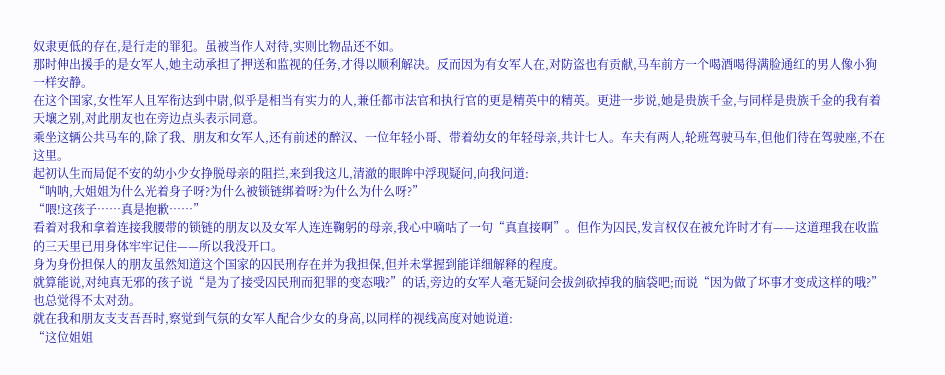奴隶更低的存在,是行走的罪犯。虽被当作人对待,实则比物品还不如。
那时伸出援手的是女军人,她主动承担了押送和监视的任务,才得以顺利解决。反而因为有女军人在,对防盗也有贡献,马车前方一个喝酒喝得满脸通红的男人像小狗一样安静。
在这个国家,女性军人且军衔达到中尉,似乎是相当有实力的人,兼任都市法官和执行官的更是精英中的精英。更进一步说,她是贵族千金,与同样是贵族千金的我有着天壤之别,对此朋友也在旁边点头表示同意。
乘坐这辆公共马车的,除了我、朋友和女军人,还有前述的醉汉、一位年轻小哥、带着幼女的年轻母亲,共计七人。车夫有两人,轮班驾驶马车,但他们待在驾驶座,不在这里。
起初认生而局促不安的幼小少女挣脱母亲的阻拦,来到我这儿,清澈的眼眸中浮现疑问,向我问道:
“呐呐,大姐姐为什么光着身子呀?为什么被锁链绑着呀?为什么为什么呀?”
“喂!这孩子……真是抱歉……”
看着对我和拿着连接我腰带的锁链的朋友以及女军人连连鞠躬的母亲,我心中嘀咕了一句“真直接啊”。但作为囚民,发言权仅在被允许时才有——这道理我在收监的三天里已用身体牢牢记住——所以我没开口。
身为身份担保人的朋友虽然知道这个国家的囚民刑存在并为我担保,但并未掌握到能详细解释的程度。
就算能说,对纯真无邪的孩子说“是为了接受囚民刑而犯罪的变态哦?”的话,旁边的女军人毫无疑问会拔剑砍掉我的脑袋吧;而说“因为做了坏事才变成这样的哦?”也总觉得不太对劲。
就在我和朋友支支吾吾时,察觉到气氛的女军人配合少女的身高,以同样的视线高度对她说道:
“这位姐姐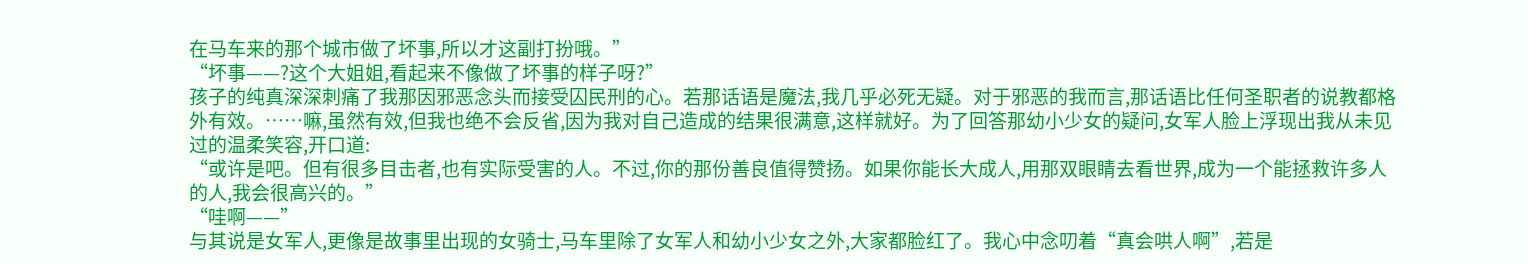在马车来的那个城市做了坏事,所以才这副打扮哦。”
“坏事——?这个大姐姐,看起来不像做了坏事的样子呀?”
孩子的纯真深深刺痛了我那因邪恶念头而接受囚民刑的心。若那话语是魔法,我几乎必死无疑。对于邪恶的我而言,那话语比任何圣职者的说教都格外有效。……嘛,虽然有效,但我也绝不会反省,因为我对自己造成的结果很满意,这样就好。为了回答那幼小少女的疑问,女军人脸上浮现出我从未见过的温柔笑容,开口道:
“或许是吧。但有很多目击者,也有实际受害的人。不过,你的那份善良值得赞扬。如果你能长大成人,用那双眼睛去看世界,成为一个能拯救许多人的人,我会很高兴的。”
“哇啊——”
与其说是女军人,更像是故事里出现的女骑士,马车里除了女军人和幼小少女之外,大家都脸红了。我心中念叨着“真会哄人啊”,若是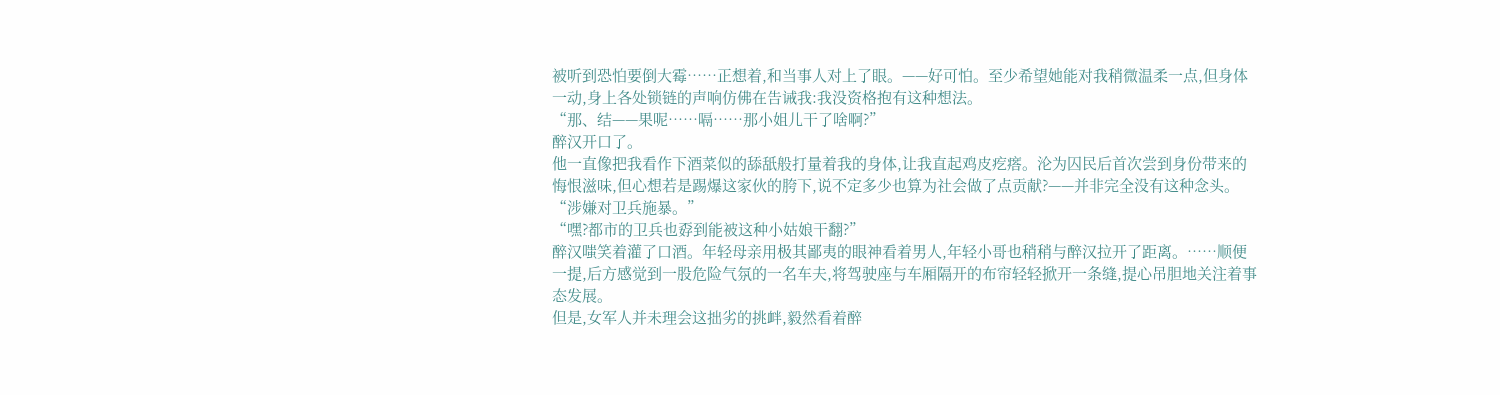被听到恐怕要倒大霉……正想着,和当事人对上了眼。——好可怕。至少希望她能对我稍微温柔一点,但身体一动,身上各处锁链的声响仿佛在告诫我:我没资格抱有这种想法。
“那、结——果呢……嗝……那小姐儿干了啥啊?”
醉汉开口了。
他一直像把我看作下酒菜似的舔舐般打量着我的身体,让我直起鸡皮疙瘩。沦为囚民后首次尝到身份带来的悔恨滋味,但心想若是踢爆这家伙的胯下,说不定多少也算为社会做了点贡献?——并非完全没有这种念头。
“涉嫌对卫兵施暴。”
“嘿?都市的卫兵也孬到能被这种小姑娘干翻?”
醉汉嗤笑着灌了口酒。年轻母亲用极其鄙夷的眼神看着男人,年轻小哥也稍稍与醉汉拉开了距离。……顺便一提,后方感觉到一股危险气氛的一名车夫,将驾驶座与车厢隔开的布帘轻轻掀开一条缝,提心吊胆地关注着事态发展。
但是,女军人并未理会这拙劣的挑衅,毅然看着醉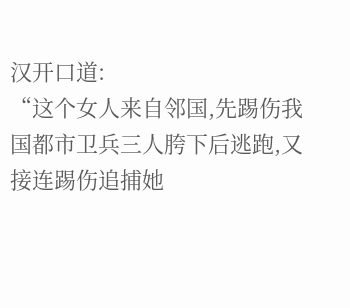汉开口道:
“这个女人来自邻国,先踢伤我国都市卫兵三人胯下后逃跑,又接连踢伤追捕她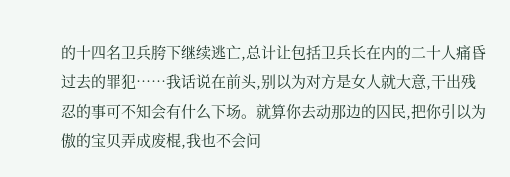的十四名卫兵胯下继续逃亡,总计让包括卫兵长在内的二十人痛昏过去的罪犯……我话说在前头,别以为对方是女人就大意,干出残忍的事可不知会有什么下场。就算你去动那边的囚民,把你引以为傲的宝贝弄成废棍,我也不会问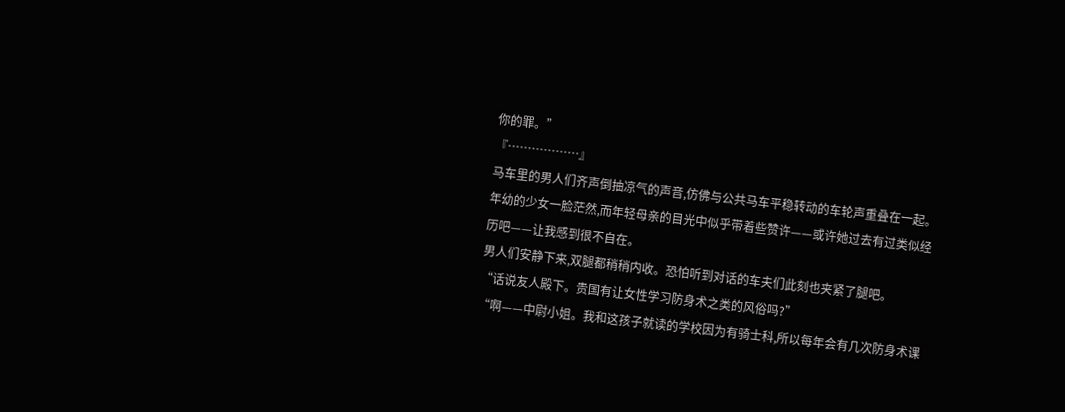你的罪。”
『………………』
马车里的男人们齐声倒抽凉气的声音,仿佛与公共马车平稳转动的车轮声重叠在一起。
年幼的少女一脸茫然,而年轻母亲的目光中似乎带着些赞许——或许她过去有过类似经历吧——让我感到很不自在。
男人们安静下来,双腿都稍稍内收。恐怕听到对话的车夫们此刻也夹紧了腿吧。
“话说友人殿下。贵国有让女性学习防身术之类的风俗吗?”
“啊——中尉小姐。我和这孩子就读的学校因为有骑士科,所以每年会有几次防身术课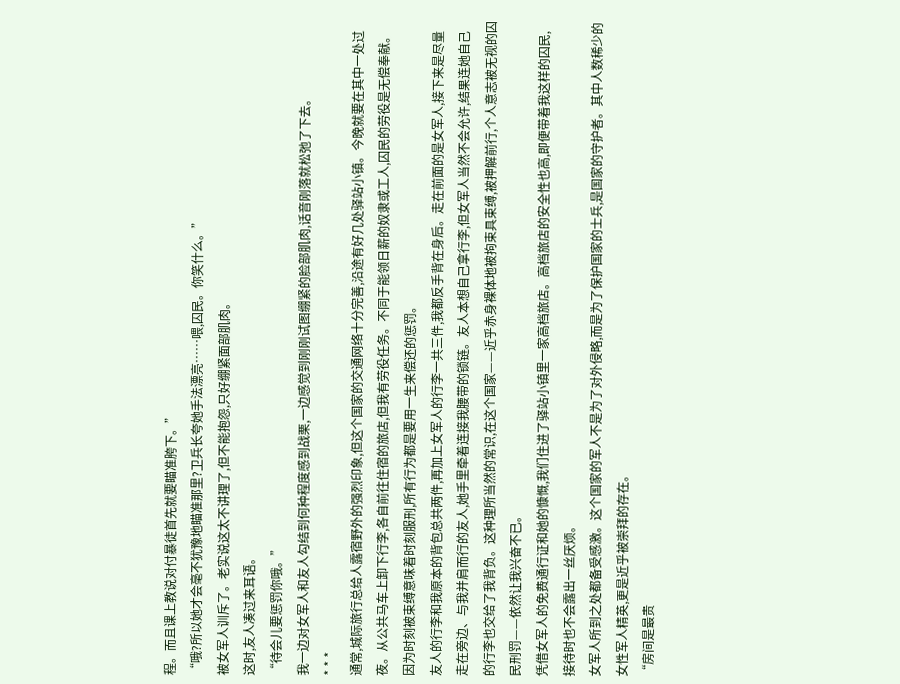程。而且课上教说对付暴徒首先就要瞄准胯下。”
“哦?所以她才会毫不犹豫地瞄准那里?卫兵长夸她手法漂亮……喂,囚民。你笑什么。”
被女军人训斥了。老实说这太不讲理了,但不能抱怨,只好绷紧面部肌肉。
这时,友人凑过来耳语。
“待会儿要惩罚你哦。”
我一边对女军人和友人勾结到何种程度感到战栗,一边感觉到刚刚试图绷紧的脸部肌肉,话音刚落就松弛了下去。
* * *
通常,城际旅行总给人露宿野外的强烈印象,但这个国家的交通网络十分完善,沿途有好几处驿站小镇。今晚就要在其中一处过夜。从公共马车上卸下行李,各自前往住宿的旅店,但我有劳役任务。不同于能领日薪的奴隶或工人,囚民的劳役是无偿奉献。因为时刻被束缚意味着时刻服刑,所有行为都是要用一生来偿还的惩罚。
友人的行李和我原本的背包总共两件,再加上女军人的行李一共三件,我都反手背在身后。走在前面的是女军人,接下来是尽量走在旁边、与我并肩而行的友人,她手里牵着连接我腰带的锁链。友人本想自己拿行李,但女军人当然不会允许,结果连她自己的行李也交给了我背负。这种理所当然的常识,在这个国家——近乎赤身裸体地被拘束具束缚,被押解前行,个人意志被无视的囚民刑罚——依然让我兴奋不已。
凭借女军人的免费通行证和她的慷慨,我们住进了驿站小镇里一家高档旅店。高档旅店的安全性也高,即便带着我这样的囚民,接待时也不会露出一丝厌烦。
女军人所到之处都备受感激。这个国家的军人不是为了对外侵略,而是为了保护国家的士兵,是国家的守护者。其中人数稀少的女性军人精英,更是近乎被崇拜的存在。
“房间是最贵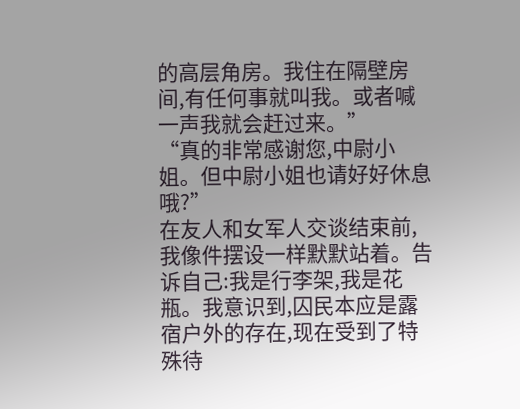的高层角房。我住在隔壁房间,有任何事就叫我。或者喊一声我就会赶过来。”
“真的非常感谢您,中尉小姐。但中尉小姐也请好好休息哦?”
在友人和女军人交谈结束前,我像件摆设一样默默站着。告诉自己:我是行李架,我是花瓶。我意识到,囚民本应是露宿户外的存在,现在受到了特殊待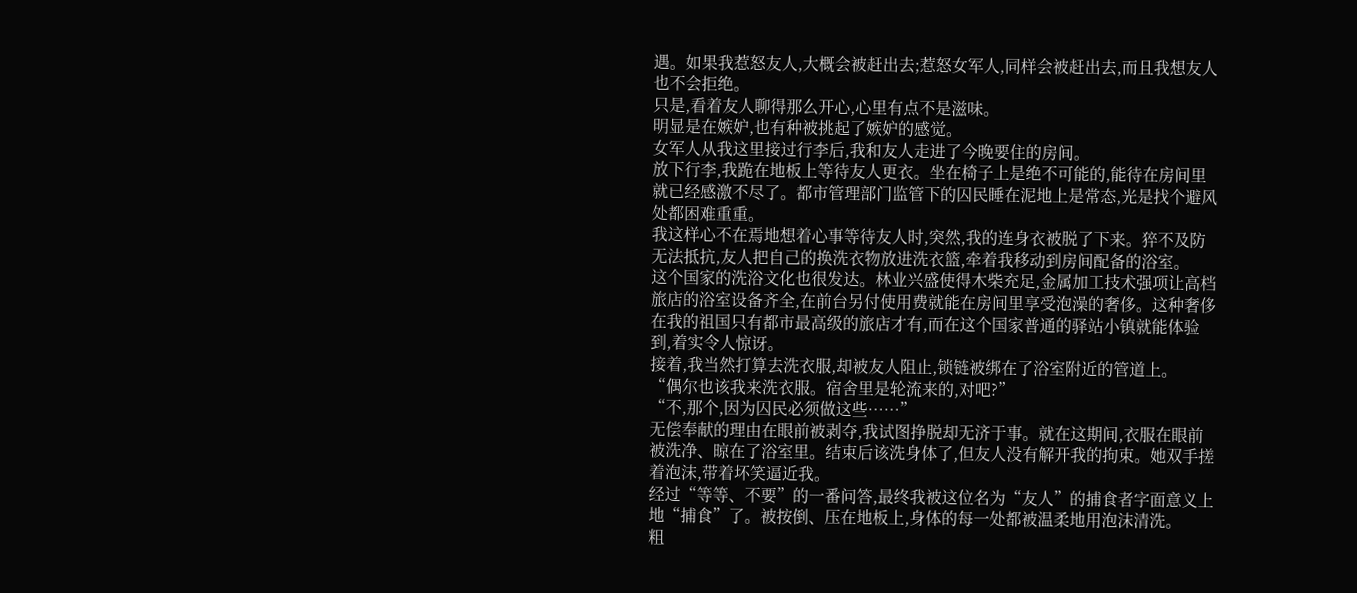遇。如果我惹怒友人,大概会被赶出去;惹怒女军人,同样会被赶出去,而且我想友人也不会拒绝。
只是,看着友人聊得那么开心,心里有点不是滋味。
明显是在嫉妒,也有种被挑起了嫉妒的感觉。
女军人从我这里接过行李后,我和友人走进了今晚要住的房间。
放下行李,我跪在地板上等待友人更衣。坐在椅子上是绝不可能的,能待在房间里就已经感激不尽了。都市管理部门监管下的囚民睡在泥地上是常态,光是找个避风处都困难重重。
我这样心不在焉地想着心事等待友人时,突然,我的连身衣被脱了下来。猝不及防无法抵抗,友人把自己的换洗衣物放进洗衣篮,牵着我移动到房间配备的浴室。
这个国家的洗浴文化也很发达。林业兴盛使得木柴充足,金属加工技术强项让高档旅店的浴室设备齐全,在前台另付使用费就能在房间里享受泡澡的奢侈。这种奢侈在我的祖国只有都市最高级的旅店才有,而在这个国家普通的驿站小镇就能体验到,着实令人惊讶。
接着,我当然打算去洗衣服,却被友人阻止,锁链被绑在了浴室附近的管道上。
“偶尔也该我来洗衣服。宿舍里是轮流来的,对吧?”
“不,那个,因为囚民必须做这些……”
无偿奉献的理由在眼前被剥夺,我试图挣脱却无济于事。就在这期间,衣服在眼前被洗净、晾在了浴室里。结束后该洗身体了,但友人没有解开我的拘束。她双手搓着泡沫,带着坏笑逼近我。
经过“等等、不要”的一番问答,最终我被这位名为“友人”的捕食者字面意义上地“捕食”了。被按倒、压在地板上,身体的每一处都被温柔地用泡沫清洗。
粗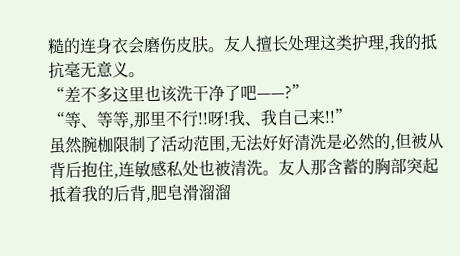糙的连身衣会磨伤皮肤。友人擅长处理这类护理,我的抵抗毫无意义。
“差不多这里也该洗干净了吧——?”
“等、等等,那里不行!!呀!我、我自己来!!”
虽然腕枷限制了活动范围,无法好好清洗是必然的,但被从背后抱住,连敏感私处也被清洗。友人那含蓄的胸部突起抵着我的后背,肥皂滑溜溜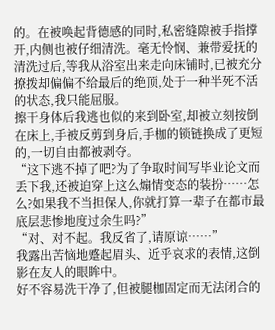的。在被唤起背德感的同时,私密缝隙被手指撑开,内侧也被仔细清洗。毫无怜悯、兼带爱抚的清洗过后,等我从浴室出来走向床铺时,已被充分撩拨却偏偏不给最后的绝顶,处于一种半死不活的状态,我只能屈服。
擦干身体后我逃也似的来到卧室,却被立刻按倒在床上,手被反剪到身后,手枷的锁链换成了更短的,一切自由都被剥夺。
“这下逃不掉了吧?为了争取时间写毕业论文而丢下我,还被迫穿上这么煽情变态的装扮……怎么?如果我不当担保人,你就打算一辈子在都市最底层悲惨地度过余生吗?”
“对、对不起。我反省了,请原谅……”
我露出苦恼地蹙起眉头、近乎哀求的表情,这倒影在友人的眼眸中。
好不容易洗干净了,但被腿枷固定而无法闭合的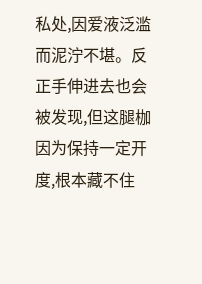私处,因爱液泛滥而泥泞不堪。反正手伸进去也会被发现,但这腿枷因为保持一定开度,根本藏不住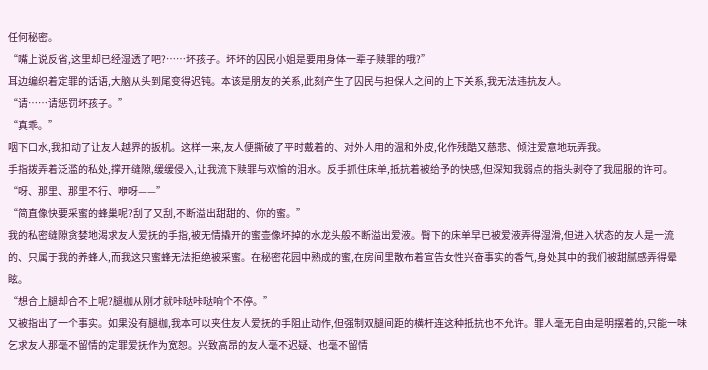任何秘密。
“嘴上说反省,这里却已经湿透了吧?……坏孩子。坏坏的囚民小姐是要用身体一辈子赎罪的哦?”
耳边编织着定罪的话语,大脑从头到尾变得迟钝。本该是朋友的关系,此刻产生了囚民与担保人之间的上下关系,我无法违抗友人。
“请……请惩罚坏孩子。”
“真乖。”
咽下口水,我扣动了让友人越界的扳机。这样一来,友人便撕破了平时戴着的、对外人用的温和外皮,化作残酷又慈悲、倾注爱意地玩弄我。
手指拨弄着泛滥的私处,撑开缝隙,缓缓侵入,让我流下赎罪与欢愉的泪水。反手抓住床单,抵抗着被给予的快感,但深知我弱点的指头剥夺了我屈服的许可。
“呀、那里、那里不行、咿呀——”
“简直像快要采蜜的蜂巢呢?刮了又刮,不断溢出甜甜的、你的蜜。”
我的私密缝隙贪婪地渴求友人爱抚的手指,被无情撬开的蜜壶像坏掉的水龙头般不断溢出爱液。臀下的床单早已被爱液弄得湿滑,但进入状态的友人是一流的、只属于我的养蜂人,而我这只蜜蜂无法拒绝被采蜜。在秘密花园中熟成的蜜,在房间里散布着宣告女性兴奋事实的香气,身处其中的我们被甜腻感弄得晕眩。
“想合上腿却合不上呢?腿枷从刚才就咔哒咔哒响个不停。”
又被指出了一个事实。如果没有腿枷,我本可以夹住友人爱抚的手阻止动作,但强制双腿间距的横杆连这种抵抗也不允许。罪人毫无自由是明摆着的,只能一味乞求友人那毫不留情的定罪爱抚作为宽恕。兴致高昂的友人毫不迟疑、也毫不留情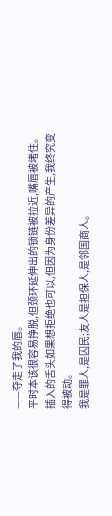——夺走了我的唇。
平时本该很容易挣脱,但颈环延伸出的锁链被拉近,嘴唇被堵住。插入的舌头如果想拒绝也可以,但因为身份差异的产生,我终究变得被动。
我是罪人,是囚民;友人是担保人,是邻国商人。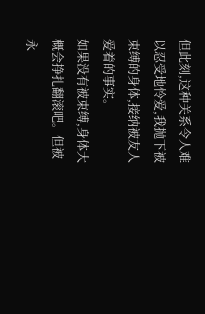但此刻,这种关系令人难以忍受地怜爱,我抛下被束缚的身体,接纳被友人爱着的事实。
如果没有被束缚,身体大概会挣扎翻滚吧。但被永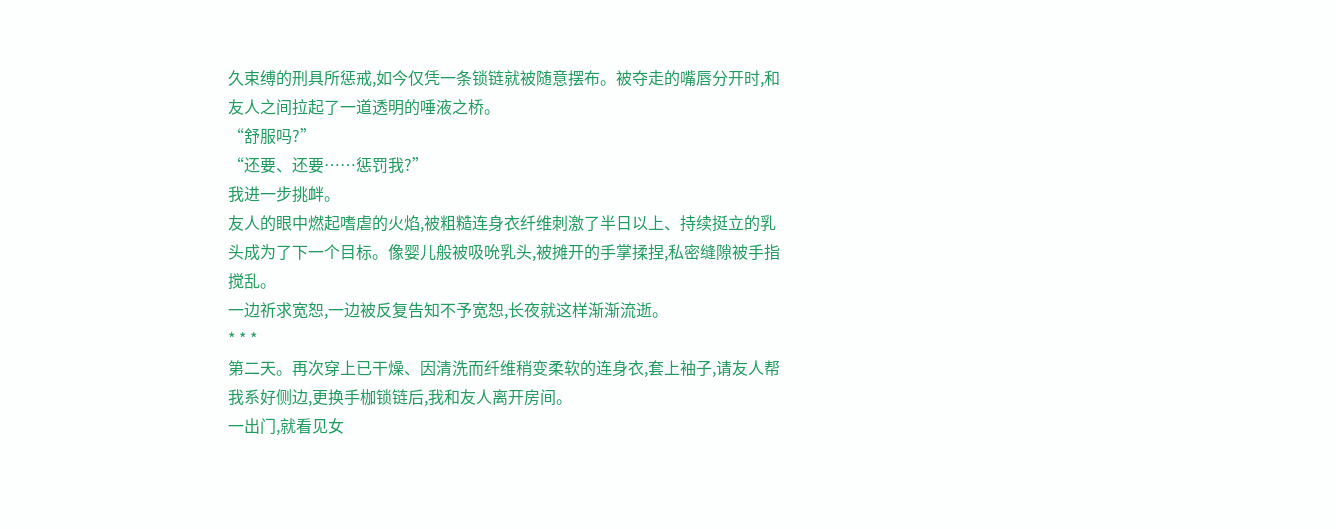久束缚的刑具所惩戒,如今仅凭一条锁链就被随意摆布。被夺走的嘴唇分开时,和友人之间拉起了一道透明的唾液之桥。
“舒服吗?”
“还要、还要……惩罚我?”
我进一步挑衅。
友人的眼中燃起嗜虐的火焰,被粗糙连身衣纤维刺激了半日以上、持续挺立的乳头成为了下一个目标。像婴儿般被吸吮乳头,被摊开的手掌揉捏,私密缝隙被手指搅乱。
一边祈求宽恕,一边被反复告知不予宽恕,长夜就这样渐渐流逝。
* * *
第二天。再次穿上已干燥、因清洗而纤维稍变柔软的连身衣,套上袖子,请友人帮我系好侧边,更换手枷锁链后,我和友人离开房间。
一出门,就看见女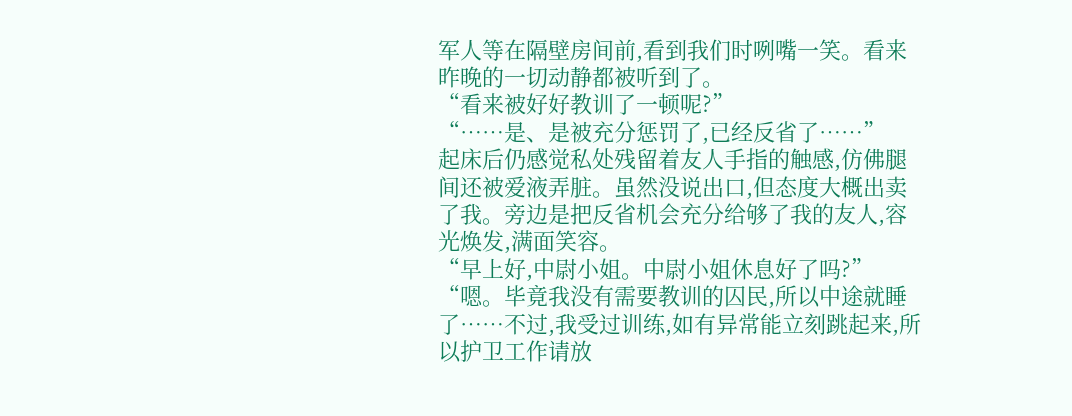军人等在隔壁房间前,看到我们时咧嘴一笑。看来昨晚的一切动静都被听到了。
“看来被好好教训了一顿呢?”
“……是、是被充分惩罚了,已经反省了……”
起床后仍感觉私处残留着友人手指的触感,仿佛腿间还被爱液弄脏。虽然没说出口,但态度大概出卖了我。旁边是把反省机会充分给够了我的友人,容光焕发,满面笑容。
“早上好,中尉小姐。中尉小姐休息好了吗?”
“嗯。毕竟我没有需要教训的囚民,所以中途就睡了……不过,我受过训练,如有异常能立刻跳起来,所以护卫工作请放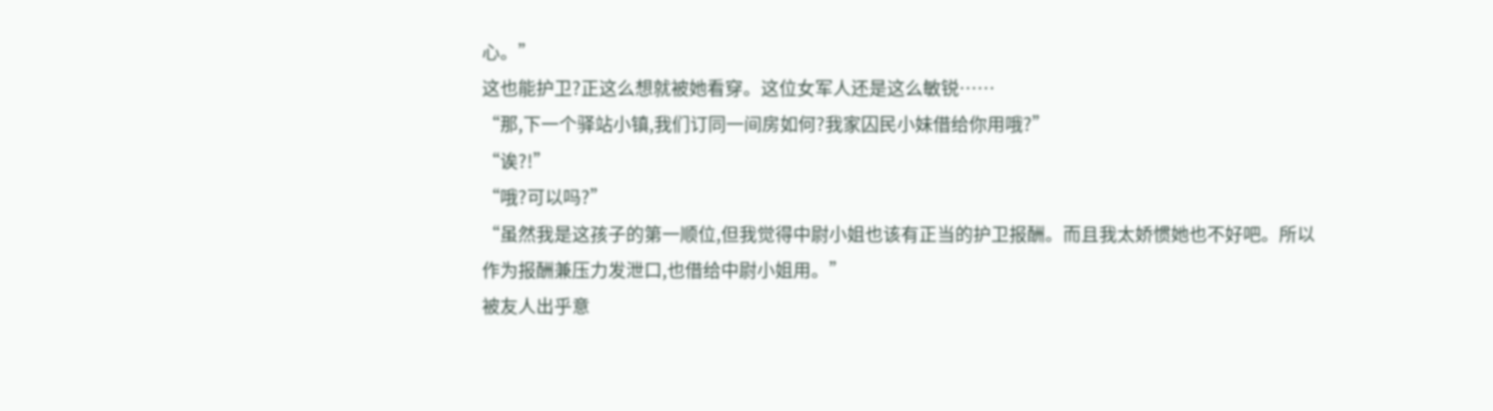心。”
这也能护卫?正这么想就被她看穿。这位女军人还是这么敏锐……
“那,下一个驿站小镇,我们订同一间房如何?我家囚民小妹借给你用哦?”
“诶?!”
“哦?可以吗?”
“虽然我是这孩子的第一顺位,但我觉得中尉小姐也该有正当的护卫报酬。而且我太娇惯她也不好吧。所以作为报酬兼压力发泄口,也借给中尉小姐用。”
被友人出乎意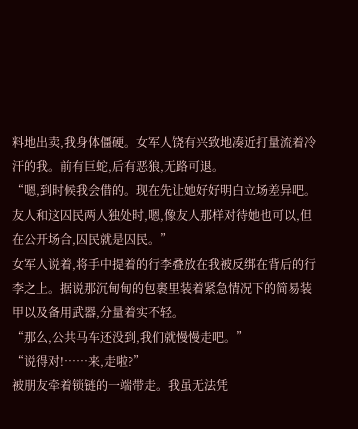料地出卖,我身体僵硬。女军人饶有兴致地凑近打量流着冷汗的我。前有巨蛇,后有恶狼,无路可退。
“嗯,到时候我会借的。现在先让她好好明白立场差异吧。友人和这囚民两人独处时,嗯,像友人那样对待她也可以,但在公开场合,囚民就是囚民。”
女军人说着,将手中提着的行李叠放在我被反绑在背后的行李之上。据说那沉甸甸的包裹里装着紧急情况下的简易装甲以及备用武器,分量着实不轻。
“那么,公共马车还没到,我们就慢慢走吧。”
“说得对!……来,走啦?”
被朋友牵着锁链的一端带走。我虽无法凭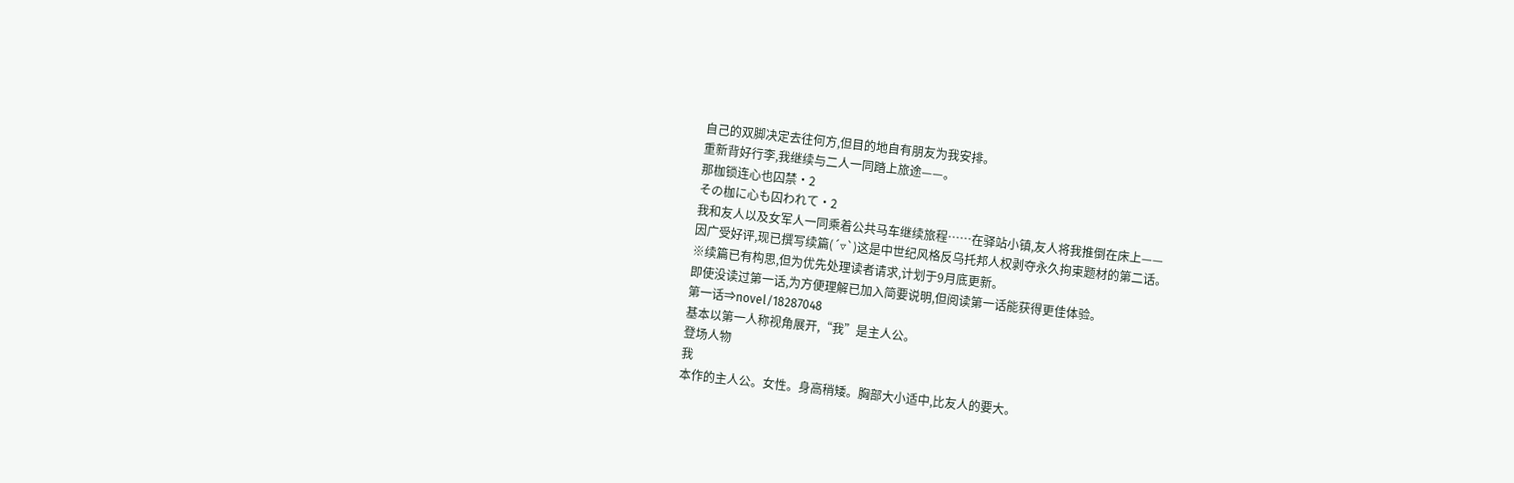自己的双脚决定去往何方,但目的地自有朋友为我安排。
重新背好行李,我继续与二人一同踏上旅途——。
那枷锁连心也囚禁·2
その枷に心も囚われて・2
我和友人以及女军人一同乘着公共马车继续旅程……在驿站小镇,友人将我推倒在床上——
因广受好评,现已撰写续篇(´▿`)这是中世纪风格反乌托邦人权剥夺永久拘束题材的第二话。
※续篇已有构思,但为优先处理读者请求,计划于9月底更新。
即使没读过第一话,为方便理解已加入简要说明,但阅读第一话能获得更佳体验。
第一话⇒novel/18287048
基本以第一人称视角展开,“我”是主人公。
登场人物
我
本作的主人公。女性。身高稍矮。胸部大小适中,比友人的要大。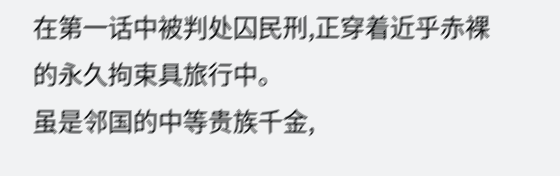在第一话中被判处囚民刑,正穿着近乎赤裸的永久拘束具旅行中。
虽是邻国的中等贵族千金,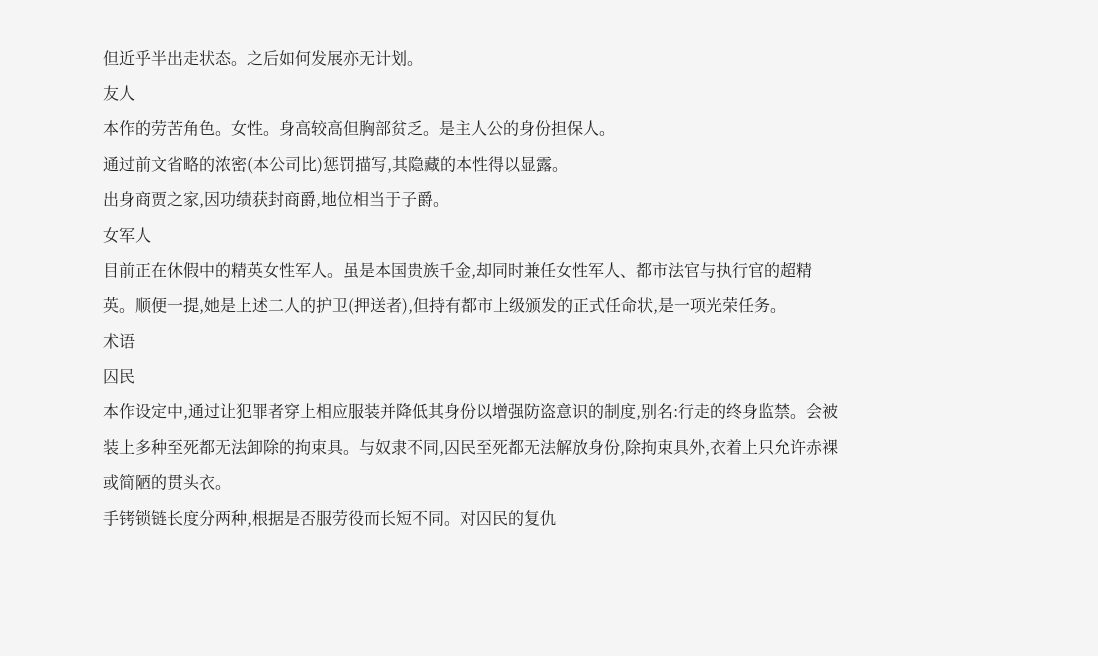但近乎半出走状态。之后如何发展亦无计划。
友人
本作的劳苦角色。女性。身高较高但胸部贫乏。是主人公的身份担保人。
通过前文省略的浓密(本公司比)惩罚描写,其隐藏的本性得以显露。
出身商贾之家,因功绩获封商爵,地位相当于子爵。
女军人
目前正在休假中的精英女性军人。虽是本国贵族千金,却同时兼任女性军人、都市法官与执行官的超精英。顺便一提,她是上述二人的护卫(押送者),但持有都市上级颁发的正式任命状,是一项光荣任务。
术语
囚民
本作设定中,通过让犯罪者穿上相应服装并降低其身份以增强防盗意识的制度,别名:行走的终身监禁。会被装上多种至死都无法卸除的拘束具。与奴隶不同,囚民至死都无法解放身份,除拘束具外,衣着上只允许赤裸或简陋的贯头衣。
手铐锁链长度分两种,根据是否服劳役而长短不同。对囚民的复仇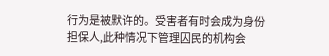行为是被默许的。受害者有时会成为身份担保人,此种情况下管理囚民的机构会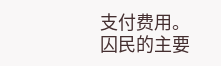支付费用。
囚民的主要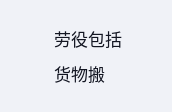劳役包括货物搬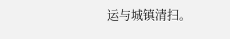运与城镇清扫。